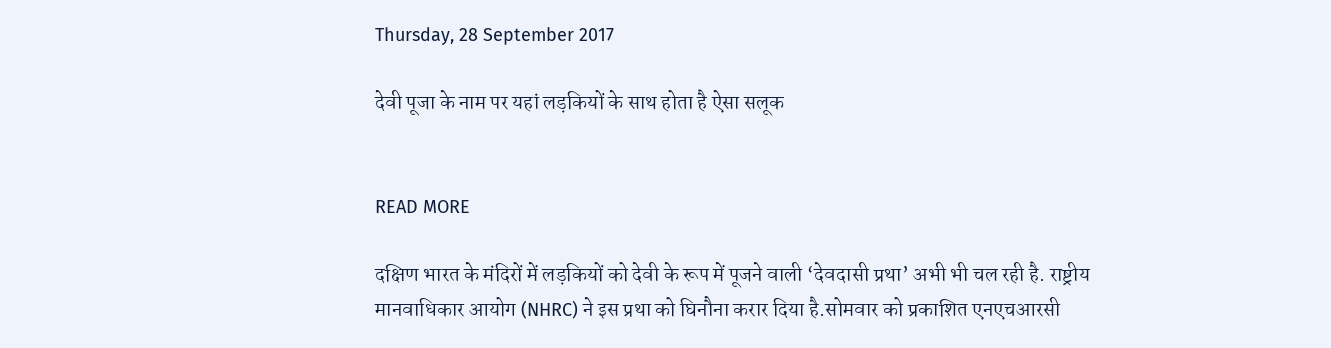Thursday, 28 September 2017

देवी पूजा के नाम पर यहां लड़कियों के साथ होता है ऐसा सलूक


READ MORE

दक्षिण भारत के मंदिरों में लड़कियों को देवी के रूप में पूजने वाली ‘देवदासी प्रथा’ अभी भी चल रही है. राष्ट्रीय मानवाधिकार आयोग (NHRC) ने इस प्रथा को घिनौना करार दिया है.सोमवार को प्रकाशित एनएचआरसी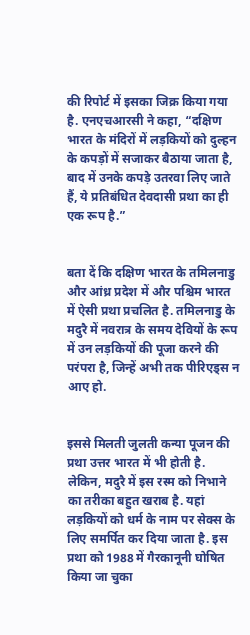की रिपोर्ट में इसका जिक्र किया गया है. एनएचआरसी ने कहा, “दक्षिण भारत के मंदिरों में लड़कियों को दुल्हन के कपड़ों में सजाकर बैठाया जाता है, बाद में उनके कपड़े उतरवा लिए जाते हैं, ये प्रतिबंधित देवदासी प्रथा का ही एक रूप है.”


बता दें कि दक्षिण भारत के तमिलनाडु और आंध्र प्रदेश में और पश्चिम भारत में ऐसी प्रथा प्रचलित है. तमिलनाडु के मदुरै में नवरात्र के समय देवियों के रूप में उन लड़कियों की पूजा करने की परंपरा है, जिन्हें अभी तक पीरिएड्स न आए हो.


इससे मिलती जुलती कन्या पूजन की प्रथा उत्तर भारत में भी होती है. लेकिन, मदुरै में इस रस्म को निभाने का तरीका बहुत खराब है. यहां लड़कियों को धर्म के नाम पर सेक्स के लिए समर्पित कर दिया जाता है. इस प्रथा को 1988 में गैरकानूनी घोषित किया जा चुका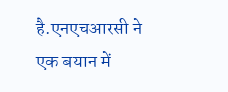है.एनएचआरसी ने एक बयान में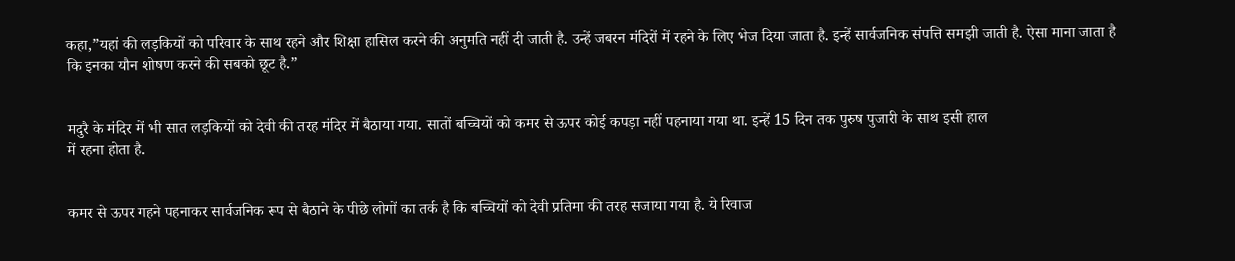कहा,”यहां की लड़कियों को परिवार के साथ रहने और शिक्षा हासिल करने की अनुमति नहीं दी जाती है. उन्हें जबरन मंदिरों में रहने के लिए भेज दिया जाता है. इन्हें सार्वजनिक संपत्ति समझी जाती है. ऐसा माना जाता है कि इनका यौन शोषण करने की सबको छूट है.”


मदुरै के मंदिर में भी सात लड़कियों को देवी की तरह मंदिर में बैठाया गया. सातों बच्चियों को कमर से ऊपर कोई कपड़ा नहीं पहनाया गया था. इन्हें 15 दिन तक पुरुष पुजारी के साथ इसी हाल
में रहना होता है.


कमर से ऊपर गहने पहनाकर सार्वजनिक रूप से बैठाने के पीछे लोगों का तर्क है कि बच्चियों को देवी प्रतिमा की तरह सजाया गया है. ये रिवाज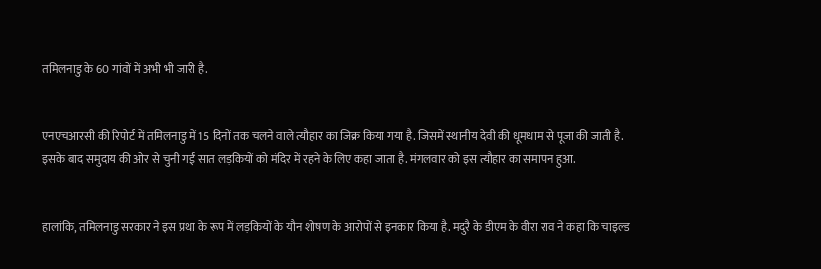तमिलनाडु के 60 गांवों में अभी भी जारी है.


एनएचआरसी की रिपोर्ट में तमिलनाडु में 15 दिनों तक चलने वाले त्यौहार का जिक्र किया गया है. जिसमें स्थानीय देवी की धूमधाम से पूजा की जाती है. इसके बाद समुदाय की ओर से चुनी गईं सात लड़कियों को मंदिर में रहने के लिए कहा जाता है. मंगलवार को इस त्यौहार का समापन हुआ.


हालांकि, तमिलनाडु सरकार ने इस प्रथा के रूप में लड़कियों के यौन शोषण के आरोपों से इनकार किया है. मदुरै के डीएम के वीरा राव ने कहा कि चाइल्ड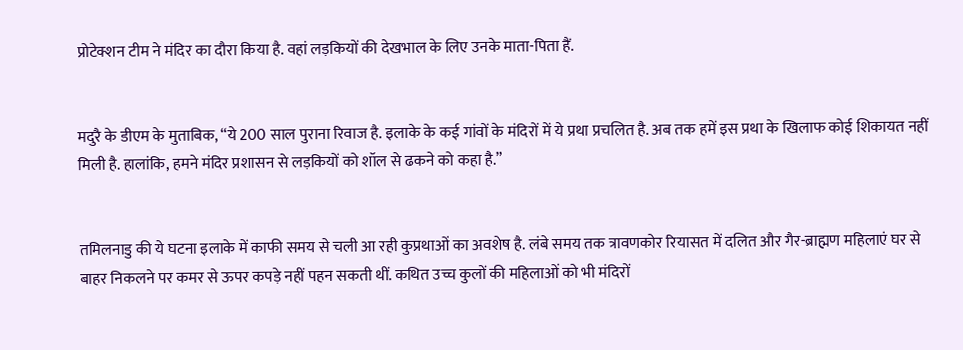प्रोटेक्शन टीम ने मंदिर का दौरा किया है. वहां लड़कियों की देखभाल के लिए उनके माता-पिता हैं.


मदुरै के डीएम के मुताबिक, “ये 200 साल पुराना रिवाज है. इलाके के कई गांवों के मंदिरों में ये प्रथा प्रचलित है. अब तक हमें इस प्रथा के खिलाफ कोई शिकायत नहीं मिली है. हालांकि, हमने मंदिर प्रशासन से लड़कियों को शॉल से ढकने को कहा है.”


तमिलनाडु की ये घटना इलाके में काफी समय से चली आ रही कुप्रथाओं का अवशेष है. लंबे समय तक त्रावणकोर रियासत में दलित और गैर-ब्राह्मण महिलाएं घर से बाहर निकलने पर कमर से ऊपर कपड़े नहीं पहन सकती थीं. कथित उच्च कुलों की महिलाओं को भी मंदिरों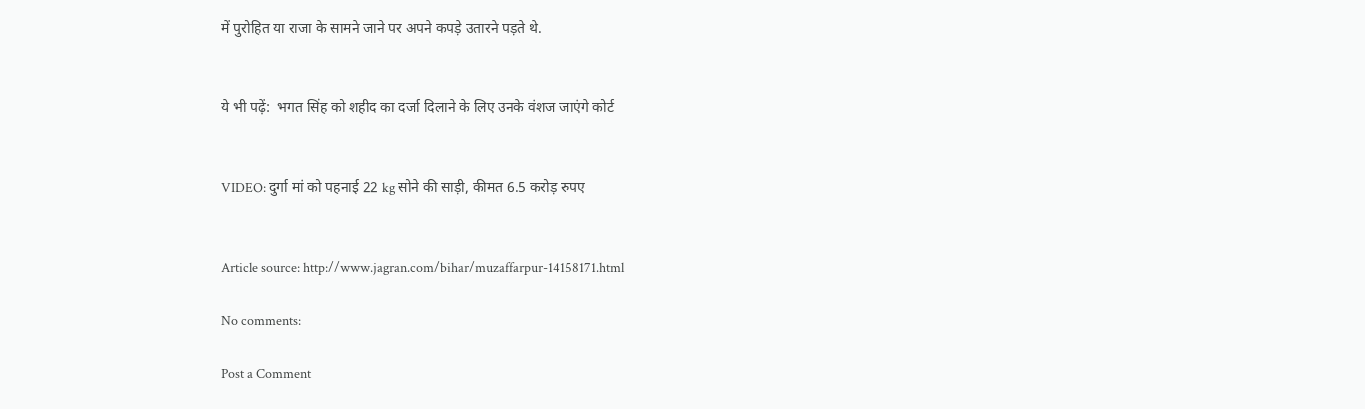में पुरोहित या राजा के सामने जाने पर अपने कपड़े उतारने पड़ते थे.


ये भी पढ़ें:  भगत सिंह को शहीद का दर्जा दिलाने के लिए उनके वंशज जाएंगे कोर्ट


VIDEO: दुर्गा मां को पहनाई 22 kg सोने की साड़ी, कीमत 6.5 करोड़ रुपए


Article source: http://www.jagran.com/bihar/muzaffarpur-14158171.html

No comments:

Post a Comment